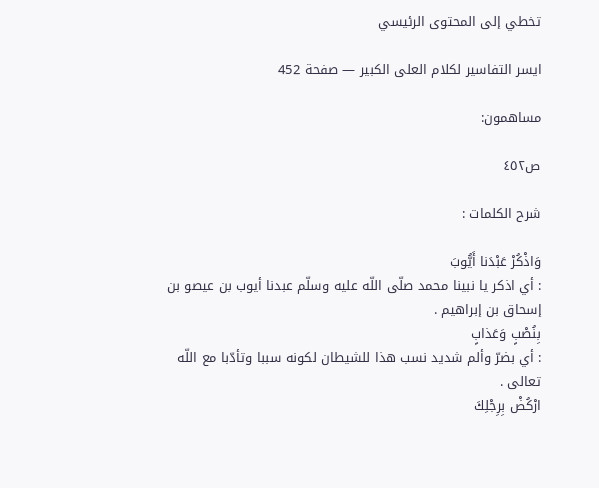تخطي إلى المحتوى الرئيسي

ايسر التفاسير لكلام العلى الكبير — صفحة 452

مساهمون:

ص٤٥٢

شرح الكلمات :

وَاذْكُرْ عَبْدَنا أَيُّوبَ
: أي اذكر يا نبينا محمد صلّى اللّه عليه وسلّم عبدنا أيوب بن عيصو بن إسحاق بن إبراهيم .
بِنُصْبٍ وَعَذابٍ
: أي بضرّ وألم شديد نسب هذا للشيطان لكونه سببا وتأدّبا مع اللّه تعالى .
ارْكُضْ بِرِجْلِكَ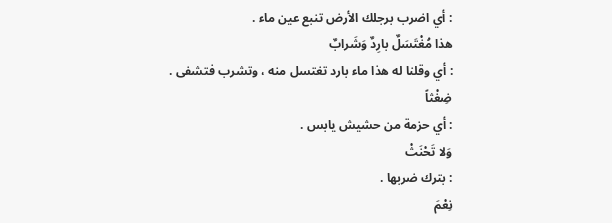: أي اضرب برجلك الأرض تنبع عين ماء .
هذا مُغْتَسَلٌ بارِدٌ وَشَرابٌ
: أي وقلنا له هذا ماء بارد تغتسل منه ، وتشرب فتشفى .
ضِغْثاً
: أي حزمة من حشيش يابس .
وَلا تَحْنَثْ
: بترك ضربها .
نِعْمَ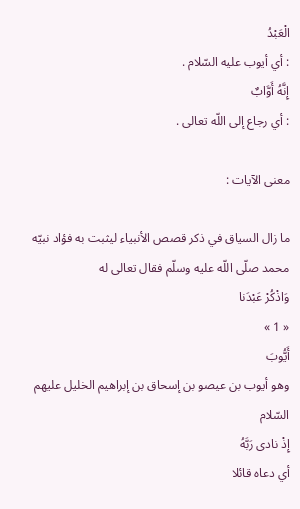الْعَبْدُ
: أي أيوب عليه السّلام .
إِنَّهُ أَوَّابٌ
: أي رجاع إلى اللّه تعالى .

معنى الآيات :

ما زال السياق في ذكر قصص الأنبياء ليثبت به فؤاد نبيّه محمد صلّى اللّه عليه وسلّم فقال تعالى له
وَاذْكُرْ عَبْدَنا
« 1 »
أَيُّوبَ
وهو أيوب بن عيصو بن إسحاق بن إبراهيم الخليل عليهم السّلام
إِذْ نادى رَبَّهُ
أي دعاه قائلا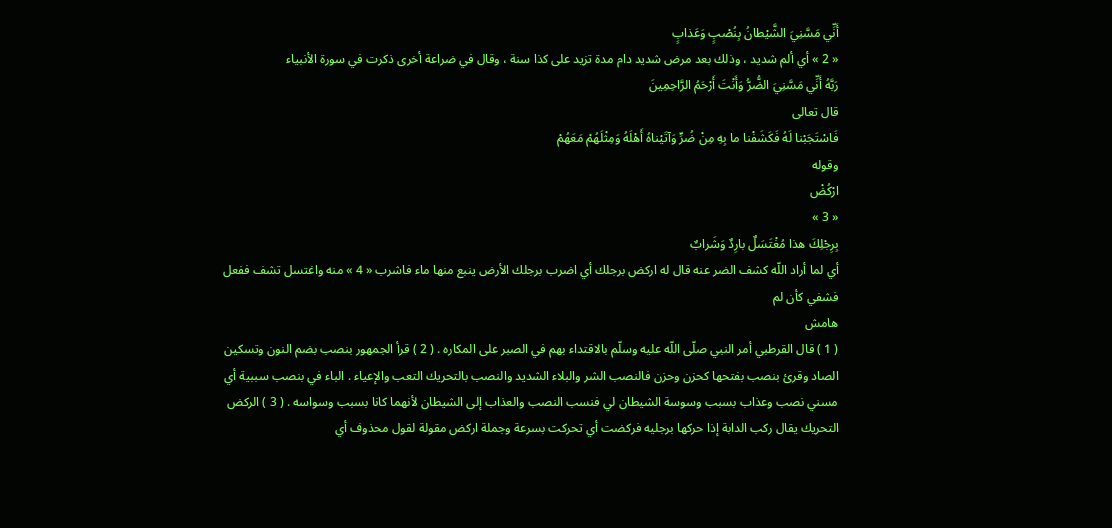أَنِّي مَسَّنِيَ الشَّيْطانُ بِنُصْبٍ وَعَذابٍ
« 2 » أي ألم شديد ، وذلك بعد مرض شديد دام مدة تزيد على كذا سنة ، وقال في ضراعة أخرى ذكرت في سورة الأنبياء
رَبَّهُ أَنِّي مَسَّنِيَ الضُّرُّ وَأَنْتَ أَرْحَمُ الرَّاحِمِينَ
قال تعالى
فَاسْتَجَبْنا لَهُ فَكَشَفْنا ما بِهِ مِنْ ضُرٍّ وَآتَيْناهُ أَهْلَهُ وَمِثْلَهُمْ مَعَهُمْ
وقوله
ارْكُضْ
« 3 »
بِرِجْلِكَ هذا مُغْتَسَلٌ بارِدٌ وَشَرابٌ
أي لما أراد اللّه كشف الضر عنه قال له اركض برجلك أي اضرب برجلك الأرض ينبع منها ماء فاشرب « 4 » منه واغتسل تشف ففعل فشفي كأن لم
هامش
( 1 ) قال القرطبي أمر النبي صلّى اللّه عليه وسلّم بالاقتداء بهم في الصبر على المكاره . ( 2 ) قرأ الجمهور بنصب بضم النون وتسكين الصاد وقرئ بنصب بفتحها كحزن وحزن فالنصب الشر والبلاء الشديد والنصب بالتحريك التعب والإعياء . الباء في بنصب سببية أي مسني نصب وعذاب بسبب وسوسة الشيطان لي فنسب النصب والعذاب إلى الشيطان لأنهما كانا بسبب وسواسه . ( 3 ) الركض التحريك يقال ركب الدابة إذا حركها برجليه فركضت أي تحركت بسرعة وجملة اركض مقولة لقول محذوف أي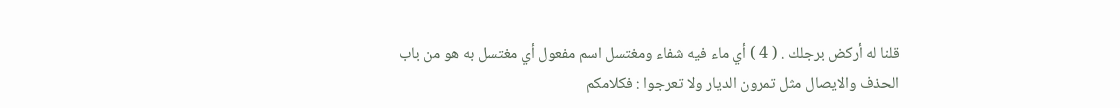قلنا له أركض برجلك . ( 4 ) أي ماء فيه شفاء ومغتسل اسم مفعول أي مغتسل به هو من باب الحذف والايصال مثل تمرون الديار ولا تعرجوا : فكلامكم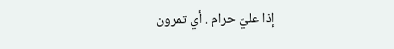إذا عليّ حرام . أي تمرون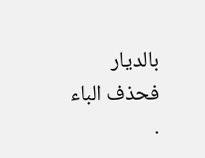بالديار فحذف الباء .